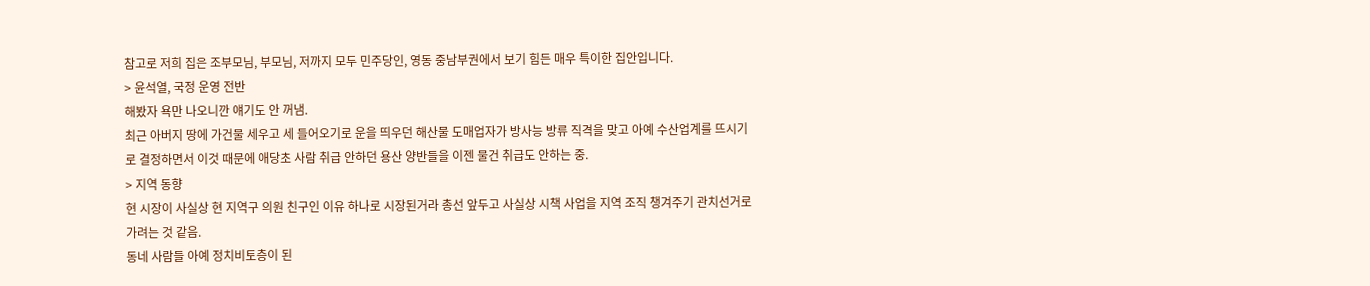참고로 저희 집은 조부모님, 부모님, 저까지 모두 민주당인, 영동 중남부권에서 보기 힘든 매우 특이한 집안입니다.
> 윤석열, 국정 운영 전반
해봤자 욕만 나오니깐 얘기도 안 꺼냄.
최근 아버지 땅에 가건물 세우고 세 들어오기로 운을 띄우던 해산물 도매업자가 방사능 방류 직격을 맞고 아예 수산업계를 뜨시기로 결정하면서 이것 때문에 애당초 사람 취급 안하던 용산 양반들을 이젠 물건 취급도 안하는 중.
> 지역 동향
현 시장이 사실상 현 지역구 의원 친구인 이유 하나로 시장된거라 총선 앞두고 사실상 시책 사업을 지역 조직 챙겨주기 관치선거로 가려는 것 같음.
동네 사람들 아예 정치비토층이 된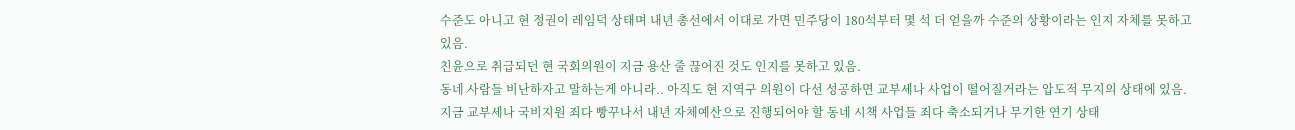수준도 아니고 현 정권이 레임덕 상태며 내년 총선에서 이대로 가면 민주당이 180석부터 몇 석 더 얻을까 수준의 상황이라는 인지 자체를 못하고 있음.
친윤으로 취급되던 현 국회의원이 지금 용산 줄 끊어진 것도 인지를 못하고 있음.
동네 사람들 비난하자고 말하는게 아니라.. 아직도 현 지역구 의원이 다선 성공하면 교부세나 사업이 떨어질거라는 압도적 무지의 상태에 있음.
지금 교부세나 국비지원 죄다 빵꾸나서 내년 자체예산으로 진행되어야 할 동네 시책 사업들 죄다 축소되거나 무기한 연기 상태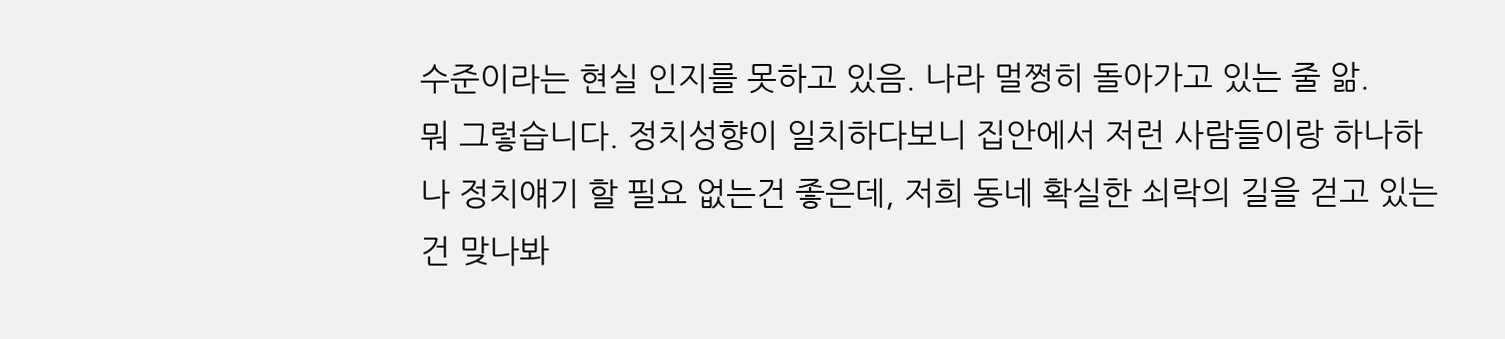수준이라는 현실 인지를 못하고 있음. 나라 멀쩡히 돌아가고 있는 줄 앎.
뭐 그렇습니다. 정치성향이 일치하다보니 집안에서 저런 사람들이랑 하나하나 정치얘기 할 필요 없는건 좋은데, 저희 동네 확실한 쇠락의 길을 걷고 있는건 맞나봐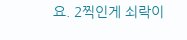요. 2찍인게 쇠락이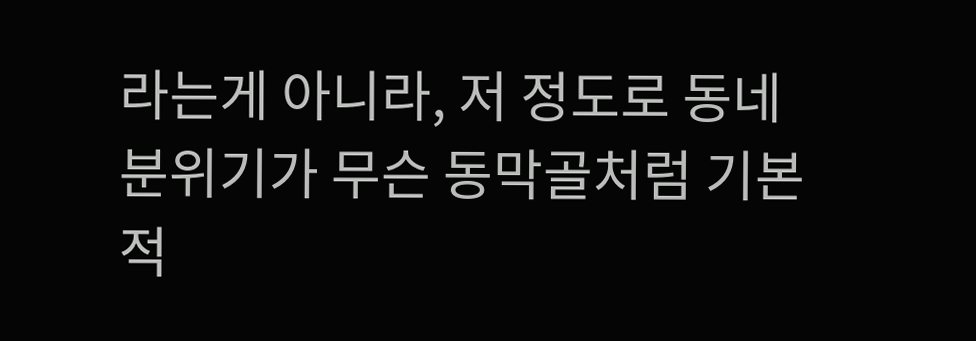라는게 아니라, 저 정도로 동네 분위기가 무슨 동막골처럼 기본적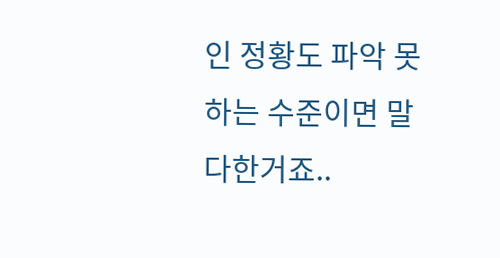인 정황도 파악 못하는 수준이면 말 다한거죠..